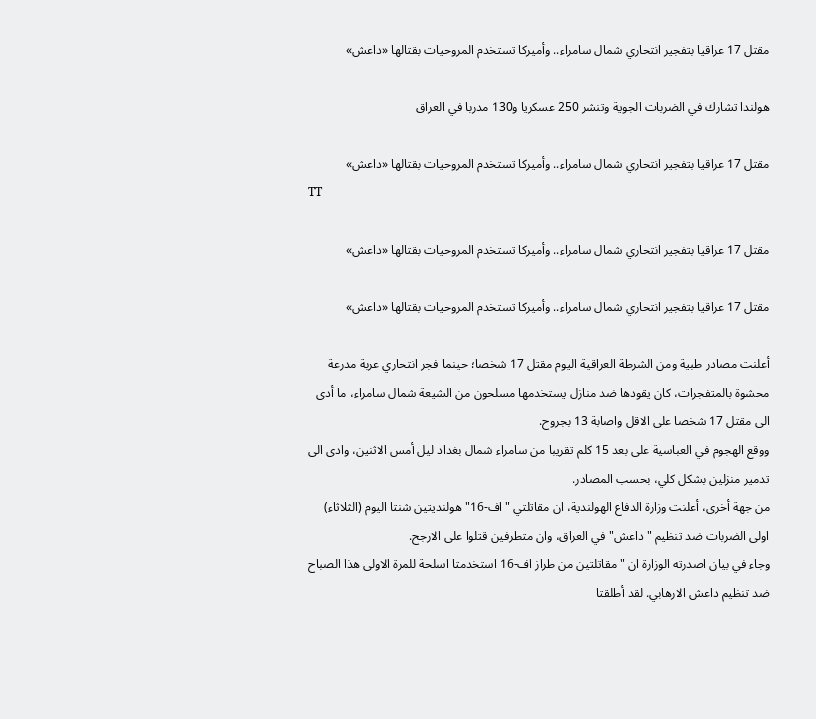مقتل 17 عراقيا بتفجير انتحاري شمال سامراء.. وأميركا تستخدم المروحيات بقتالها «داعش»

هولندا تشارك في الضربات الجوية وتنشر 250 عسكريا و130 مدربا في العراق

مقتل 17 عراقيا بتفجير انتحاري شمال سامراء.. وأميركا تستخدم المروحيات بقتالها «داعش»
TT

مقتل 17 عراقيا بتفجير انتحاري شمال سامراء.. وأميركا تستخدم المروحيات بقتالها «داعش»

مقتل 17 عراقيا بتفجير انتحاري شمال سامراء.. وأميركا تستخدم المروحيات بقتالها «داعش»

أعلنت مصادر طبية ومن الشرطة العراقية اليوم مقتل 17 شخصا؛ حينما فجر انتحاري عربة مدرعة محشوة بالمتفجرات، كان يقودها ضد منازل يستخدمها مسلحون من الشيعة شمال سامراء، ما أدى الى مقتل 17 شخصا على الاقل واصابة 13 بجروح.
ووقع الهجوم في العباسية على بعد 15 كلم تقريبا من سامراء شمال بغداد ليل أمس الاثنين، وادى الى تدمير منزلين بشكل كلي، بحسب المصادر.
من جهة أخرى، أعلنت وزارة الدفاع الهولندية، ان مقاتلتي "اف-16" هولنديتين شنتا اليوم (الثلاثاء) اولى الضربات ضد تنظيم "داعش" في العراق، وان متطرفين قتلوا على الارجح.
وجاء في بيان اصدرته الوزارة ان "مقاتلتين من طراز اف-16 استخدمتا اسلحة للمرة الاولى هذا الصباح ضد تنظيم داعش الارهابي. لقد أطلقتا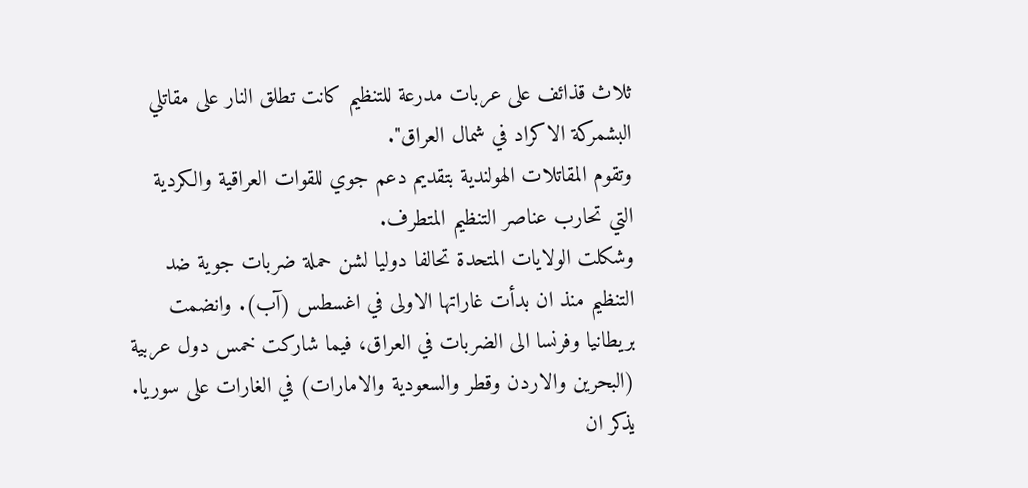ثلاث قذائف على عربات مدرعة للتنظيم كانت تطلق النار على مقاتلي البشمركة الاكراد في شمال العراق".
وتقوم المقاتلات الهولندية بتقديم دعم جوي للقوات العراقية والكردية التي تحارب عناصر التنظيم المتطرف.
وشكلت الولايات المتحدة تحالفا دوليا لشن حملة ضربات جوية ضد التنظيم منذ ان بدأت غاراتها الاولى في اغسطس (آب). وانضمت بريطانيا وفرنسا الى الضربات في العراق، فيما شاركت خمس دول عربية (البحرين والاردن وقطر والسعودية والامارات) في الغارات على سوريا.
يذكر ان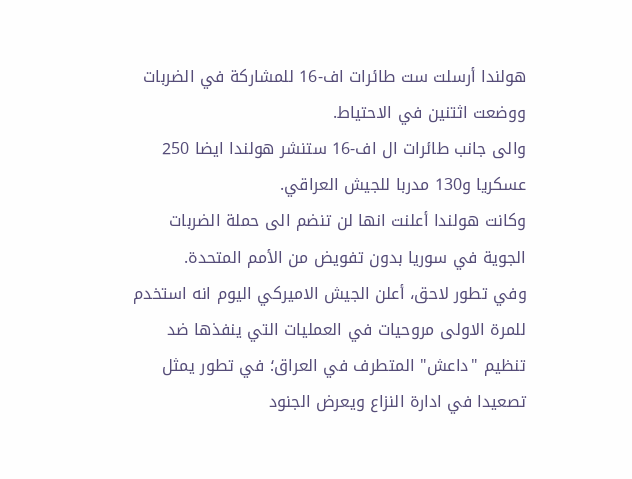هولندا أرسلت ست طائرات اف-16 للمشاركة في الضربات ووضعت اثتنين في الاحتياط.
والى جانب طائرات ال اف-16 ستنشر هولندا ايضا 250 عسكريا و130 مدربا للجيش العراقي.
وكانت هولندا أعلنت انها لن تنضم الى حملة الضربات الجوية في سوريا بدون تفويض من الأمم المتحدة.
وفي تطور لاحق، أعلن الجيش الاميركي اليوم انه استخدم للمرة الاولى مروحيات في العمليات التي ينفذها ضد تنظيم "داعش" المتطرف في العراق؛ في تطور يمثل تصعيدا في ادارة النزاع ويعرض الجنود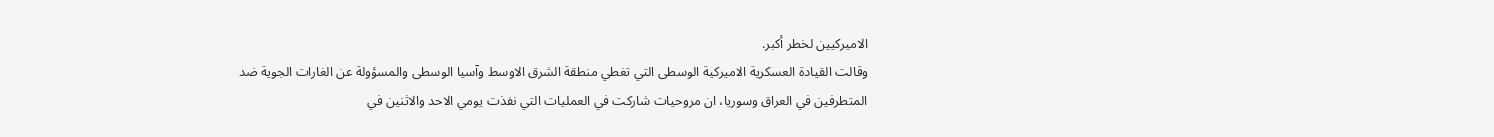الاميركيين لخطر أكبر.
وقالت القيادة العسكرية الاميركية الوسطى التي تغطي منطقة الشرق الاوسط وآسيا الوسطى والمسؤولة عن الغارات الجوية ضد المتطرفين في العراق وسوريا، ان مروحيات شاركت في العمليات التي نفذت يومي الاحد والاثنين في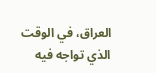العراق، في الوقت الذي تواجه فيه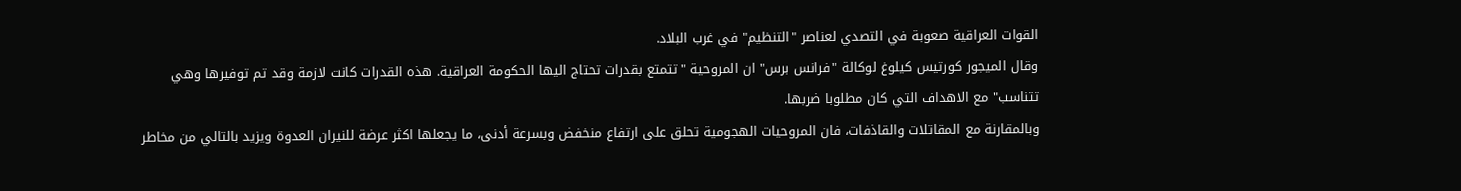القوات العراقية صعوبة في التصدي لعناصر "التنظيم" في غرب البلاد.
وقال الميجور كورتيس كيلوغ لوكالة "فرانس برس" ان المروحية "تتمتع بقدرات تحتاج اليها الحكومة العراقية. هذه القدرات كانت لازمة وقد تم توفيرها وهي تتناسب" مع الاهداف التي كان مطلوبا ضربها.
وبالمقارنة مع المقاتلات والقاذفات، فان المروحيات الهجومية تحلق على ارتفاع منخفض وبسرعة أدنى، ما يجعلها اكثر عرضة للنيران العدوة ويزيد بالتالي من مخاطر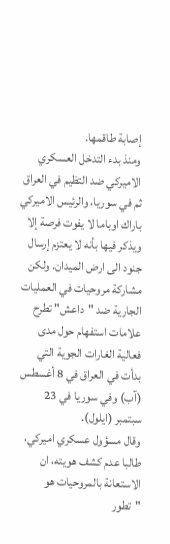إصابة طاقمها.
ومنذ بدء التدخل العسكري الاميركي ضد التظيم في العراق ثم في سوريا، والرئيس الاميركي باراك اوباما لا يفوت فرصة إلا ويذكر فيها بأنه لا يعتزم إرسال جنود الى ارض الميدان. ولكن مشاركة مروحيات في العمليات الجارية ضد "داعش" تطرح علامات استفهام حول مدى فعالية الغارات الجوية التي بدأت في العراق في 8 أغسطس (آب) وفي سوريا في 23 سبتمبر (ايلول).
وقال مسؤول عسكري اميركي، طالبا عدم كشف هويته، ان الاستعانة بالمروحيات هو "تطور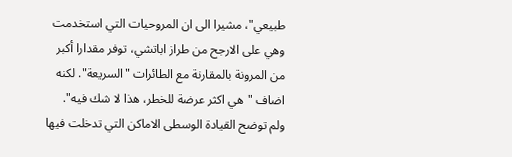طبيعي"، مشيرا الى ان المروحيات التي استخدمت وهي على الارجح من طراز اباتشي، توفر مقدارا أكبر من المرونة بالمقارنة مع الطائرات "السريعة". لكنه اضاف "هي اكثر عرضة للخطر، هذا لا شك فيه".
ولم توضح القيادة الوسطى الاماكن التي تدخلت فيها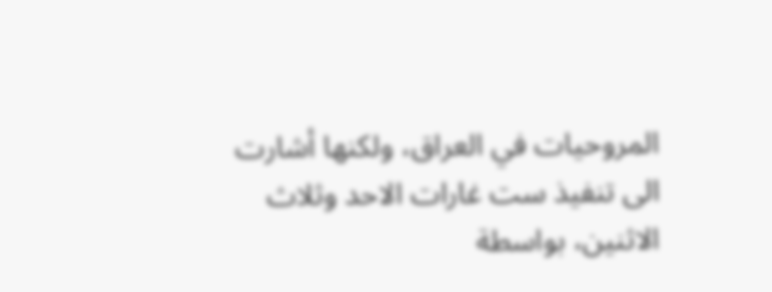المروحيات في العراق، ولكنها أشارت الى تنفيذ ست غارات الاحد وثلاث الاثنين، بواسطة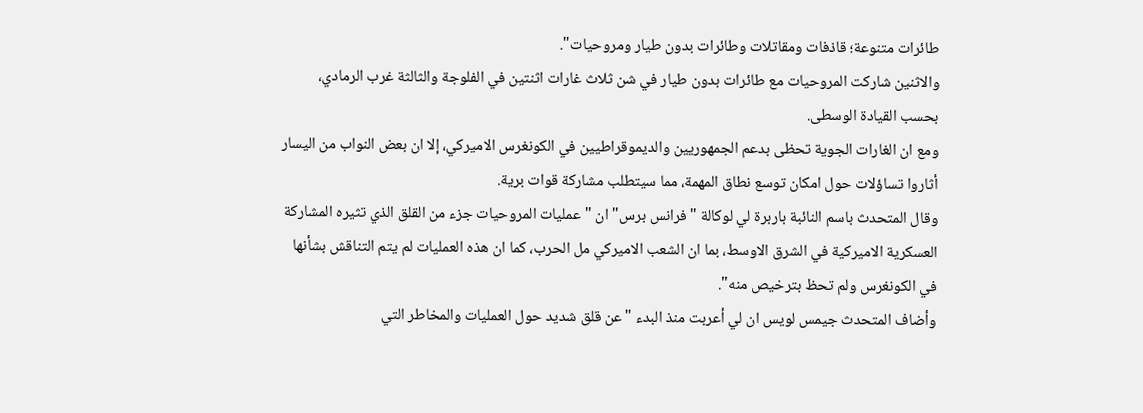طائرات متنوعة؛ قاذفات ومقاتلات وطائرات بدون طيار ومروحيات".
والاثنين شاركت المروحيات مع طائرات بدون طيار في شن ثلاث غارات اثنتين في الفلوجة والثالثة غرب الرمادي، بحسب القيادة الوسطى.
ومع ان الغارات الجوية تحظى بدعم الجمهوريين والديموقراطيين في الكونغرس الاميركي، إلا ان بعض النواب من اليسار أثاروا تساؤلات حول امكان توسع نطاق المهمة، مما سيتطلب مشاركة قوات برية.
وقال المتحدث باسم النائبة باربرة لي لوكالة "فرانس برس" ان "عمليات المروحيات جزء من القلق الذي تثيره المشاركة العسكرية الاميركية في الشرق الاوسط، بما ان الشعب الاميركي مل الحرب، كما ان هذه العمليات لم يتم التناقش بشأنها في الكونغرس ولم تحظ بترخيص منه".
وأضاف المتحدث جيمس لويس ان لي أعربت منذ البدء "عن قلق شديد حول العمليات والمخاطر التي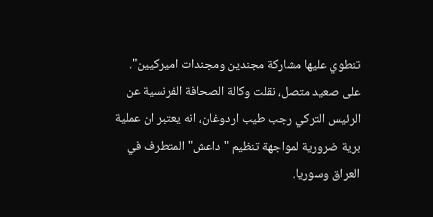تنطوي عليها مشاركة مجندين ومجندات اميركيين".
على صعيد متصل، نقلت وكالة الصحافة الفرنسية عن الرئيس التركي رجب طيب اردوغان، انه يعتبر ان عملية برية ضرورية لمواجهة تنظيم "داعش" المتطرف في العراق وسوريا.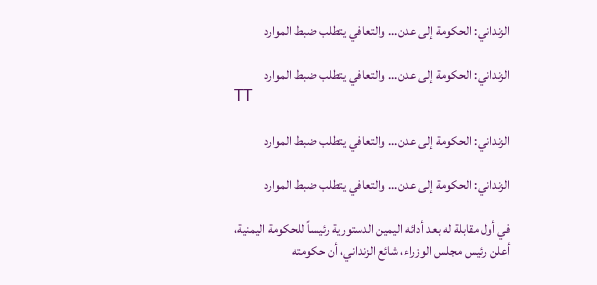الزنداني: الحكومة إلى عدن... والتعافي يتطلب ضبط الموارد

الزنداني: الحكومة إلى عدن... والتعافي يتطلب ضبط الموارد
TT

الزنداني: الحكومة إلى عدن... والتعافي يتطلب ضبط الموارد

الزنداني: الحكومة إلى عدن... والتعافي يتطلب ضبط الموارد

في أول مقابلة له بعد أدائه اليمين الدستورية رئيساً للحكومة اليمنية، أعلن رئيس مجلس الوزراء، شائع الزنداني، أن حكومته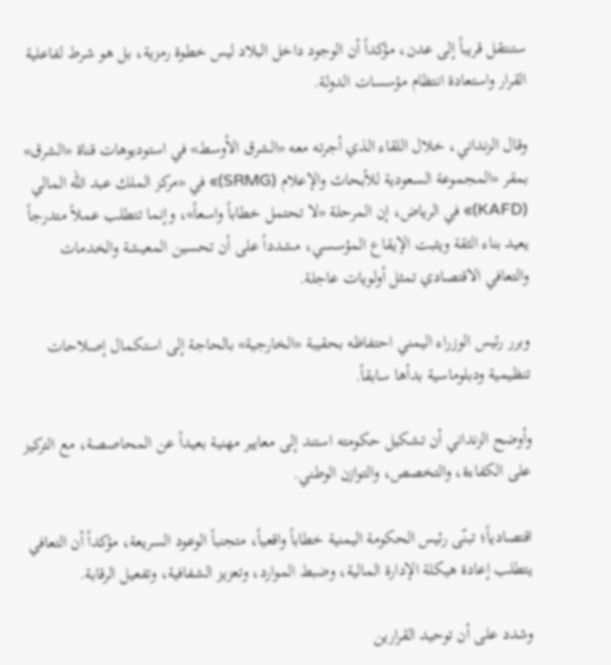ستنتقل قريباً إلى عدن، مؤكداً أن الوجود داخل البلاد ليس خطوة رمزية، بل هو شرط لفاعلية القرار واستعادة انتظام مؤسسات الدولة.

وقال الزنداني، خلال اللقاء الذي أجرته معه «الشرق الأوسط» في استوديوهات قناة «الشرق» بمقر «المجموعة السعودية للأبحاث والإعلام (SRMG)» في «مركز الملك عبد الله المالي (KAFD)» في الرياض، إن المرحلة «لا تحتمل خطاباً واسعاً»، وإنما تتطلب عملاً متدرجاً يعيد بناء الثقة ويثبت الإيقاع المؤسسي، مشدداً على أن تحسين المعيشة والخدمات والتعافي الاقتصادي تمثل أولويات عاجلة.

وبرر رئيس الوزراء اليمني احتفاظه بحقيبة «الخارجية» بالحاجة إلى استكمال إصلاحات تنظيمية ودبلوماسية بدأها سابقاً.

وأوضح الزنداني أن تشكيل حكومته استند إلى معايير مهنية بعيداً عن المحاصصة، مع التركيز على الكفاءة، والتخصص، والتوازن الوطني.

اقتصادياً؛ تبنّى رئيس الحكومة اليمنية خطاباً واقعياً، متجنباً الوعود السريعة، مؤكداً أن التعافي يتطلب إعادة هيكلة الإدارة المالية، وضبط الموارد، وتعزيز الشفافية، وتفعيل الرقابة.

وشدد على أن توحيد القرارين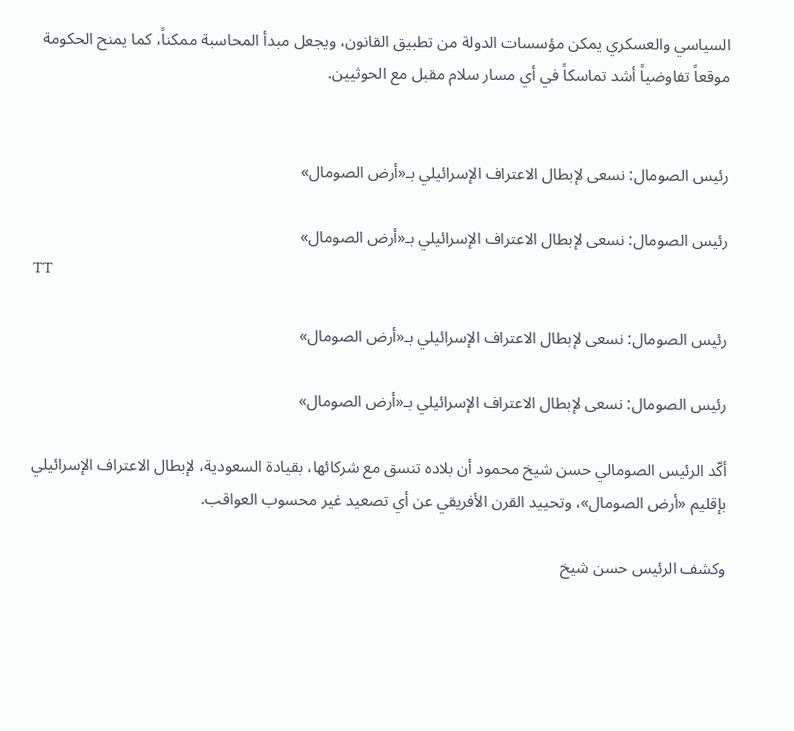السياسي والعسكري يمكن مؤسسات الدولة من تطبيق القانون، ويجعل مبدأ المحاسبة ممكناً، كما يمنح الحكومة موقعاً تفاوضياً أشد تماسكاً في أي مسار سلام مقبل مع الحوثيين.


رئيس الصومال: نسعى لإبطال الاعتراف الإسرائيلي بـ«أرض الصومال»

رئيس الصومال: نسعى لإبطال الاعتراف الإسرائيلي بـ«أرض الصومال»
TT

رئيس الصومال: نسعى لإبطال الاعتراف الإسرائيلي بـ«أرض الصومال»

رئيس الصومال: نسعى لإبطال الاعتراف الإسرائيلي بـ«أرض الصومال»

أكّد الرئيس الصومالي حسن شيخ محمود أن بلاده تنسق مع شركائها، بقيادة السعودية، لإبطال الاعتراف الإسرائيلي بإقليم «أرض الصومال»، وتحييد القرن الأفريقي عن أي تصعيد غير محسوب العواقب.

وكشف الرئيس حسن شيخ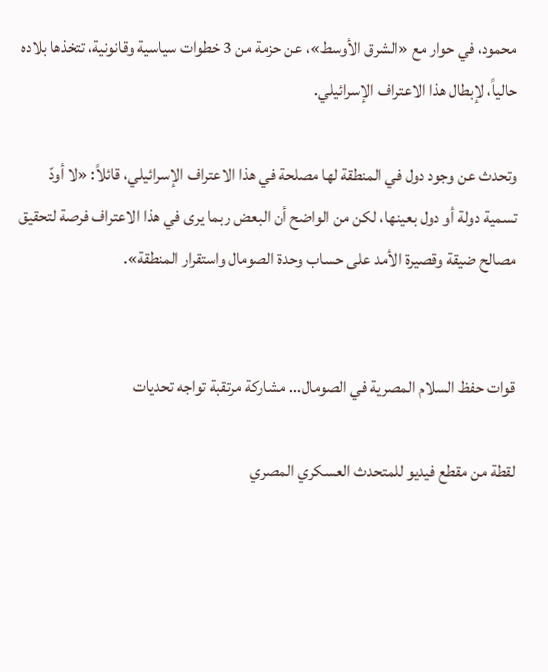محمود، في حوار مع «الشرق الأوسط»، عن حزمة من 3 خطوات سياسية وقانونية، تتخذها بلاده حالياً، لإبطال هذا الاعتراف الإسرائيلي.

وتحدث عن وجود دول في المنطقة لها مصلحة في هذا الاعتراف الإسرائيلي، قائلاً: «لا أودّ تسمية دولة أو دول بعينها، لكن من الواضح أن البعض ربما يرى في هذا الاعتراف فرصة لتحقيق مصالح ضيقة وقصيرة الأمد على حساب وحدة الصومال واستقرار المنطقة».


قوات حفظ السلام المصرية في الصومال... مشاركة مرتقبة تواجه تحديات

لقطة من مقطع فيديو للمتحدث العسكري المصري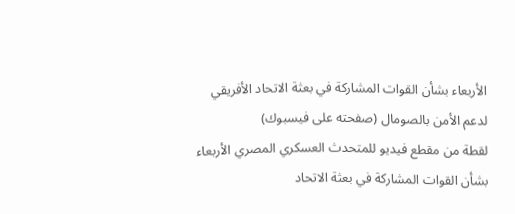الأربعاء بشأن القوات المشاركة في بعثة الاتحاد الأفريقي لدعم الأمن بالصومال (صفحته على فيسبوك)
لقطة من مقطع فيديو للمتحدث العسكري المصري الأربعاء بشأن القوات المشاركة في بعثة الاتحاد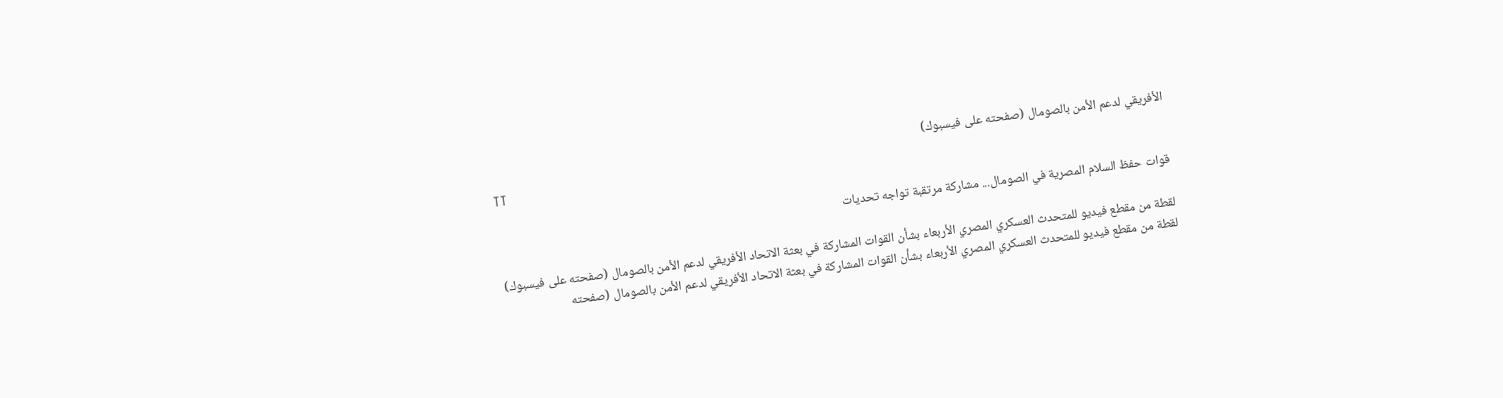الأفريقي لدعم الأمن بالصومال (صفحته على فيسبوك)
TT

قوات حفظ السلام المصرية في الصومال... مشاركة مرتقبة تواجه تحديات

لقطة من مقطع فيديو للمتحدث العسكري المصري الأربعاء بشأن القوات المشاركة في بعثة الاتحاد الأفريقي لدعم الأمن بالصومال (صفحته على فيسبوك)
لقطة من مقطع فيديو للمتحدث العسكري المصري الأربعاء بشأن القوات المشاركة في بعثة الاتحاد الأفريقي لدعم الأمن بالصومال (صفحته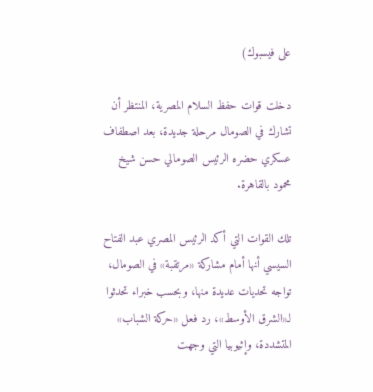على فيسبوك)

دخلت قوات حفظ السلام المصرية، المنتظر أن تشارك في الصومال مرحلة جديدة، بعد اصطفاف عسكري حضره الرئيس الصومالي حسن شيخ محمود بالقاهرة.

تلك القوات التي أكد الرئيس المصري عبد الفتاح السيسي أنها أمام مشاركة «مرتقبة» في الصومال، تواجه تحديات عديدة منها، وبحسب خبراء تحدثوا لـ«الشرق الأوسط»، رد فعل «حركة الشباب» المتشددة، وإثيوبيا التي وجهت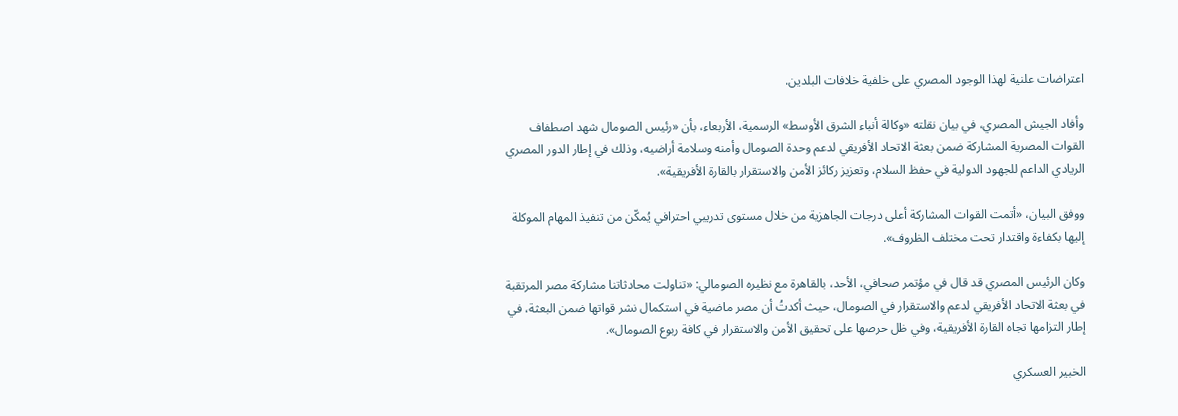اعتراضات علنية لهذا الوجود المصري على خلفية خلافات البلدين.

وأفاد الجيش المصري، في بيان نقلته «وكالة أنباء الشرق الأوسط» الرسمية، الأربعاء، بأن «رئيس الصومال شهد اصطفاف القوات المصرية المشاركة ضمن بعثة الاتحاد الأفريقي لدعم وحدة الصومال وأمنه وسلامة أراضيه، وذلك في إطار الدور المصري الريادي الداعم للجهود الدولية في حفظ السلام، وتعزيز ركائز الأمن والاستقرار بالقارة الأفريقية».

ووفق البيان، «أتمت القوات المشاركة أعلى درجات الجاهزية من خلال مستوى تدريبي احترافي يُمكّن من تنفيذ المهام الموكلة إليها بكفاءة واقتدار تحت مختلف الظروف».

وكان الرئيس المصري قد قال في مؤتمر صحافي، الأحد، بالقاهرة مع نظيره الصومالي: «تناولت محادثاتنا مشاركة مصر المرتقبة في بعثة الاتحاد الأفريقي لدعم والاستقرار في الصومال، حيث أكدتُ أن مصر ماضية في استكمال نشر قواتها ضمن البعثة، في إطار التزامها تجاه القارة الأفريقية، وفي ظل حرصها على تحقيق الأمن والاستقرار في كافة ربوع الصومال».

الخبير العسكري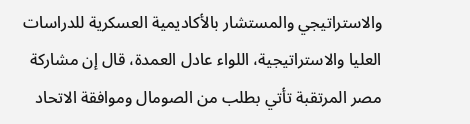والاستراتيجي والمستشار بالأكاديمية العسكرية للدراسات العليا والاستراتيجية، اللواء عادل العمدة، قال إن مشاركة مصر المرتقبة تأتي بطلب من الصومال وموافقة الاتحاد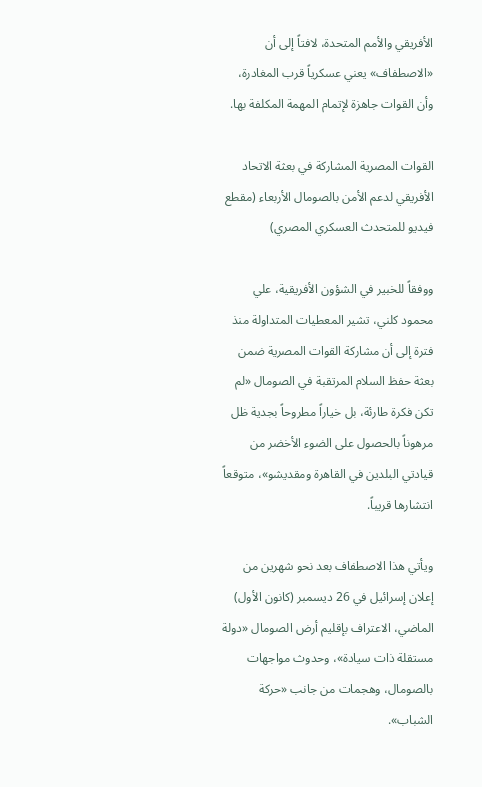الأفريقي والأمم المتحدة، لافتاً إلى أن «الاصطفاف» يعني عسكرياً قرب المغادرة، وأن القوات جاهزة لإتمام المهمة المكلفة بها.

القوات المصرية المشاركة في بعثة الاتحاد الأفريقي لدعم الأمن بالصومال الأربعاء (مقطع فيديو للمتحدث العسكري المصري)

ووفقاً للخبير في الشؤون الأفريقية، علي محمود كلني، تشير المعطيات المتداولة منذ فترة إلى أن مشاركة القوات المصرية ضمن بعثة حفظ السلام المرتقبة في الصومال «لم تكن فكرة طارئة، بل خياراً مطروحاً بجدية ظل مرهوناً بالحصول على الضوء الأخضر من قيادتي البلدين في القاهرة ومقديشو»، متوقعاً انتشارها قريباً.

ويأتي هذا الاصطفاف بعد نحو شهرين من إعلان إسرائيل في 26 ديسمبر (كانون الأول) الماضي، الاعتراف بإقليم أرض الصومال «دولة مستقلة ذات سيادة»، وحدوث مواجهات بالصومال، وهجمات من جانب «حركة الشباب».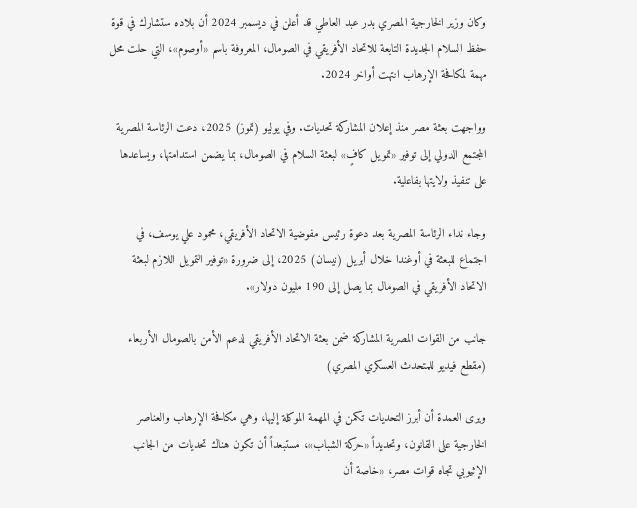وكان وزير الخارجية المصري بدر عبد العاطي قد أعلن في ديسمبر 2024 أن بلاده ستشارك في قوة حفظ السلام الجديدة التابعة للاتحاد الأفريقي في الصومال، المعروفة باسم «أوصوم»، التي حلت محل مهمة لمكافحة الإرهاب انتهت أواخر 2024.

وواجهت بعثة مصر منذ إعلان المشاركة تحديات. وفي يوليو (تموز) 2025، دعت الرئاسة المصرية المجتمع الدولي إلى توفير «تمويل كافٍ» لبعثة السلام في الصومال، بما يضمن استدامتها، ويساعدها على تنفيذ ولايتها بفاعلية.

وجاء نداء الرئاسة المصرية بعد دعوة رئيس مفوضية الاتحاد الأفريقي، محمود علي يوسف، في اجتماع للبعثة في أوغندا خلال أبريل (نيسان) 2025، إلى ضرورة «توفير التمويل اللازم لبعثة الاتحاد الأفريقي في الصومال بما يصل إلى 190 مليون دولار».

جانب من القوات المصرية المشاركة ضمن بعثة الاتحاد الأفريقي لدعم الأمن بالصومال الأربعاء (مقطع فيديو للمتحدث العسكري المصري)

ويرى العمدة أن أبرز التحديات تكمن في المهمة الموكلة إليها، وهي مكافحة الإرهاب والعناصر الخارجية على القانون، وتحديداً «حركة الشباب»، مستبعداً أن تكون هناك تحديات من الجانب الإثيوبي تجاه قوات مصر، «خاصة أن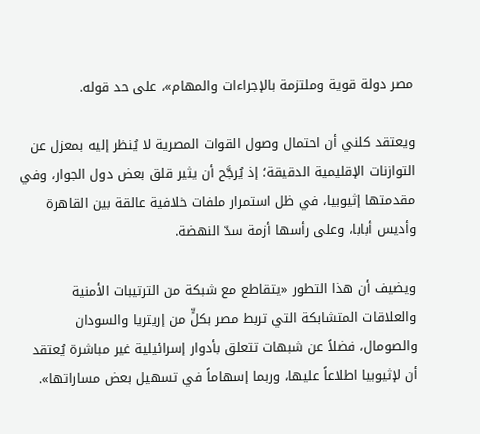مصر دولة قوية وملتزمة بالإجراءات والمهام»، على حد قوله.

ويعتقد كلني أن احتمال وصول القوات المصرية لا يُنظر إليه بمعزل عن التوازنات الإقليمية الدقيقة؛ إذ يُرجَّح أن يثير قلق بعض دول الجوار، وفي مقدمتها إثيوبيا، في ظل استمرار ملفات خلافية عالقة بين القاهرة وأديس أبابا، وعلى رأسها أزمة سدّ النهضة.

ويضيف أن هذا التطور «يتقاطع مع شبكة من الترتيبات الأمنية والعلاقات المتشابكة التي تربط مصر بكلٍّ من إريتريا والسودان والصومال، فضلاً عن شبهات تتعلق بأدوار إسرائيلية غير مباشرة يُعتقد أن لإثيوبيا اطلاعاً عليها، وربما إسهاماً في تسهيل بعض مساراتها».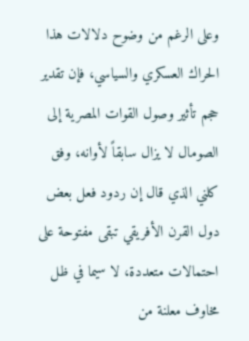وعلى الرغم من وضوح دلالات هذا الحراك العسكري والسياسي، فإن تقدير حجم تأثير وصول القوات المصرية إلى الصومال لا يزال سابقاً لأوانه، وفق كلني الذي قال إن ردود فعل بعض دول القرن الأفريقي تبقى مفتوحة على احتمالات متعددة، لا سيما في ظل مخاوف معلنة من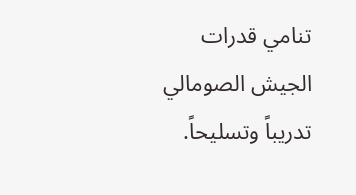تنامي قدرات الجيش الصومالي تدريباً وتسليحاً.